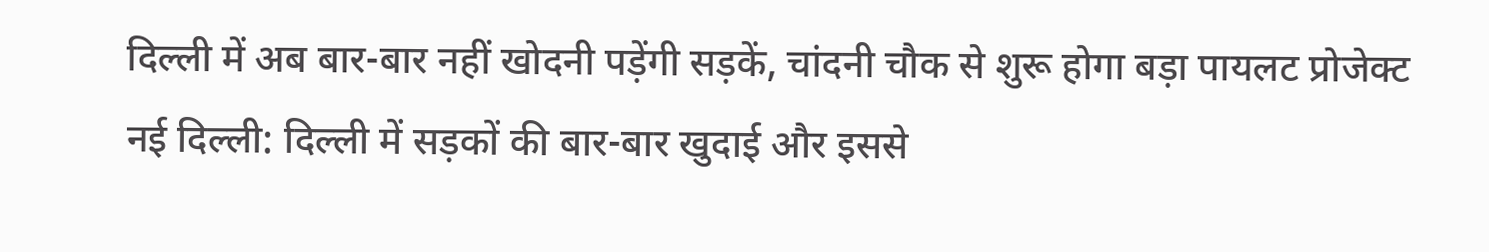दिल्ली में अब बार-बार नहीं खोदनी पड़ेंगी सड़कें, चांदनी चौक से शुरू होगा बड़ा पायलट प्रोजेक्ट
नई दिल्ली: दिल्ली में सड़कों की बार-बार खुदाई और इससे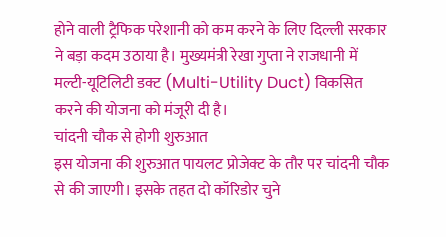होने वाली ट्रैफिक परेशानी को कम करने के लिए दिल्ली सरकार ने बड़ा कदम उठाया है। मुख्यमंत्री रेखा गुप्ता ने राजधानी में मल्टी-यूटिलिटी डक्ट (Multi-Utility Duct) विकसित करने की योजना को मंजूरी दी है।
चांदनी चौक से होगी शुरुआत
इस योजना की शुरुआत पायलट प्रोजेक्ट के तौर पर चांदनी चौक से की जाएगी। इसके तहत दो कॉरिडोर चुने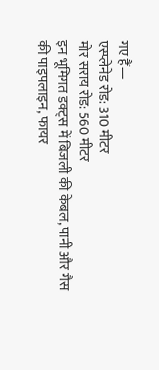गए हैं—
एस्प्लेनेड रोड: 310 मीटर
मोर सराय रोड: 560 मीटर
इन भूमिगत डक्ट्स में बिजली की केबल, पानी और गैस की पाइपलाइन, फायर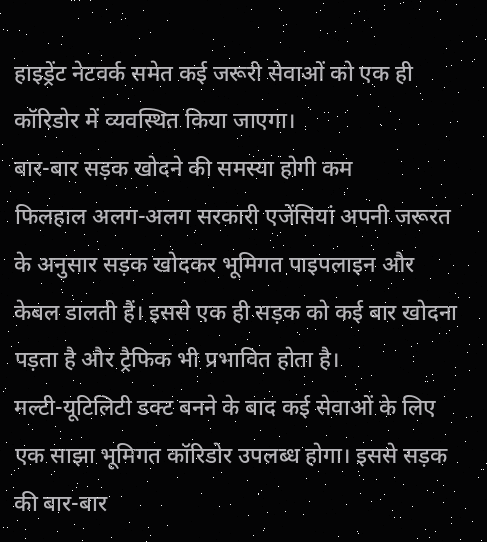हाइड्रेंट नेटवर्क समेत कई जरूरी सेवाओं को एक ही कॉरिडोर में व्यवस्थित किया जाएगा।
बार-बार सड़क खोदने की समस्या होगी कम
फिलहाल अलग-अलग सरकारी एजेंसियां अपनी जरूरत के अनुसार सड़क खोदकर भूमिगत पाइपलाइन और केबल डालती हैं। इससे एक ही सड़क को कई बार खोदना पड़ता है और ट्रैफिक भी प्रभावित होता है।
मल्टी-यूटिलिटी डक्ट बनने के बाद कई सेवाओं के लिए एक साझा भूमिगत कॉरिडोर उपलब्ध होगा। इससे सड़क की बार-बार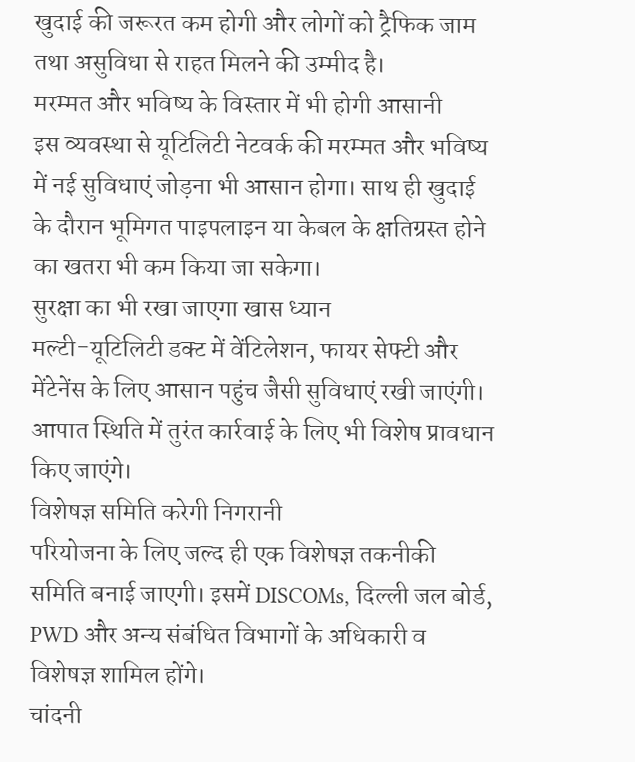खुदाई की जरूरत कम होगी और लोगों को ट्रैफिक जाम तथा असुविधा से राहत मिलने की उम्मीद है।
मरम्मत और भविष्य के विस्तार में भी होगी आसानी
इस व्यवस्था से यूटिलिटी नेटवर्क की मरम्मत और भविष्य में नई सुविधाएं जोड़ना भी आसान होगा। साथ ही खुदाई के दौरान भूमिगत पाइपलाइन या केबल के क्षतिग्रस्त होने का खतरा भी कम किया जा सकेगा।
सुरक्षा का भी रखा जाएगा खास ध्यान
मल्टी-यूटिलिटी डक्ट में वेंटिलेशन, फायर सेफ्टी और मेंटेनेंस के लिए आसान पहुंच जैसी सुविधाएं रखी जाएंगी। आपात स्थिति में तुरंत कार्रवाई के लिए भी विशेष प्रावधान किए जाएंगे।
विशेषज्ञ समिति करेगी निगरानी
परियोजना के लिए जल्द ही एक विशेषज्ञ तकनीकी समिति बनाई जाएगी। इसमें DISCOMs, दिल्ली जल बोर्ड, PWD और अन्य संबंधित विभागों के अधिकारी व विशेषज्ञ शामिल होंगे।
चांदनी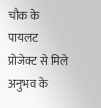चौक के पायलट प्रोजेक्ट से मिले अनुभव के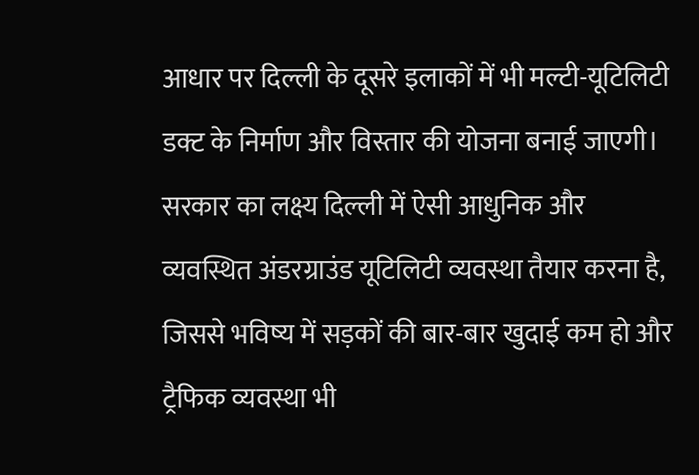आधार पर दिल्ली के दूसरे इलाकों में भी मल्टी-यूटिलिटी डक्ट के निर्माण और विस्तार की योजना बनाई जाएगी।
सरकार का लक्ष्य दिल्ली में ऐसी आधुनिक और व्यवस्थित अंडरग्राउंड यूटिलिटी व्यवस्था तैयार करना है, जिससे भविष्य में सड़कों की बार-बार खुदाई कम हो और ट्रैफिक व्यवस्था भी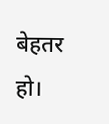बेहतर हो।